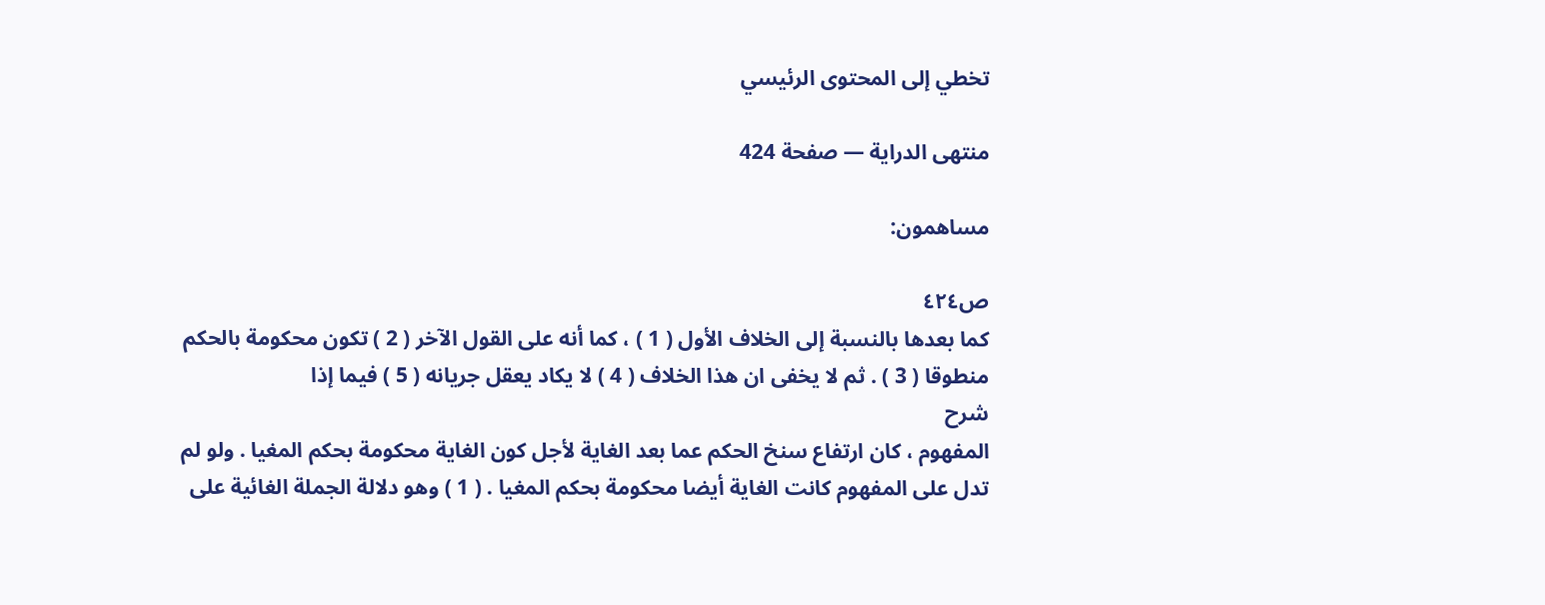تخطي إلى المحتوى الرئيسي

منتهى الدراية — صفحة 424

مساهمون:

ص٤٢٤
كما بعدها بالنسبة إلى الخلاف الأول ( 1 ) ، كما أنه على القول الآخر ( 2 ) تكون محكومة بالحكم منطوقا ( 3 ) . ثم لا يخفى ان هذا الخلاف ( 4 ) لا يكاد يعقل جريانه ( 5 ) فيما إذا
شرح
المفهوم ، كان ارتفاع سنخ الحكم عما بعد الغاية لأجل كون الغاية محكومة بحكم المغيا . ولو لم تدل على المفهوم كانت الغاية أيضا محكومة بحكم المغيا . ( 1 ) وهو دلالة الجملة الغائية على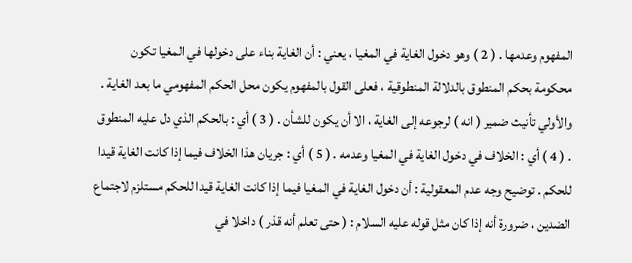المفهوم وعدمها . ( 2 ) وهو دخول الغاية في المغيا ، يعني : أن الغاية بناء على دخولها في المغيا تكون محكومة بحكم المنطوق بالدلالة المنطوقية ، فعلى القول بالمفهوم يكون محل الحكم المفهومي ما بعد الغاية . والأولي تأنيث ضمير ( انه ) لرجوعه إلى الغاية ، الا أن يكون للشأن . ( 3 ) أي : بالحكم الذي دل عليه المنطوق . ( 4 ) أي : الخلاف في دخول الغاية في المغيا وعدمه . ( 5 ) أي : جريان هذا الخلاف فيما إذا كانت الغاية قيدا للحكم . توضيح وجه عدم المعقولية : أن دخول الغاية في المغيا فيما إذا كانت الغاية قيدا للحكم مستلزم لاجتماع الضدين ، ضرورة أنه إذا كان مثل قوله عليه السلام : ( حتى تعلم أنه قذر ) داخلا في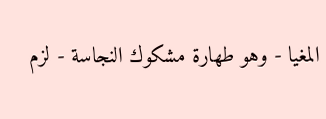المغيا - وهو طهارة مشكوك النجاسة - لزم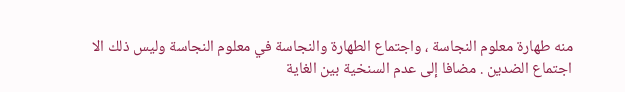منه طهارة معلوم النجاسة ، واجتماع الطهارة والنجاسة في معلوم النجاسة وليس ذلك الا اجتماع الضدين . مضافا إلى عدم السنخية بين الغاية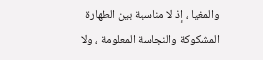والمغيا ، إذ لا مناسبة بين الطهارة المشكوكة والنجاسة المعلومة ، ولا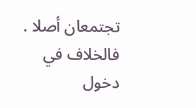تجتمعان أصلا . فالخلاف في دخول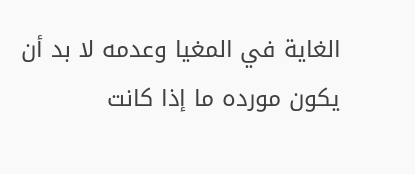الغاية في المغيا وعدمه لا بد أن يكون مورده ما إذا كانت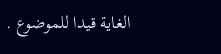الغاية قيدا للموضوع .